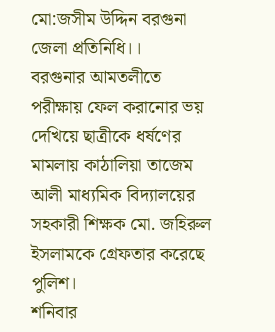মো:জসীম উদ্দিন বরগুনা জেলা প্রতিনিধি।।
বরগুনার আমতলীতে পরীক্ষায় ফেল করানোর ভয় দেখিয়ে ছাত্রীকে ধর্ষণের মামলায় কাঠালিয়া তাজেম আলী মাধ্যমিক বিদ্যালয়ের সহকারী শিক্ষক মো. জহিরুল ইসলামকে গ্রেফতার করেছে পুলিশ।
শনিবার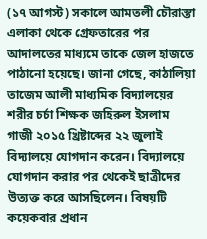(১৭ আগস্ট) সকালে আমতলী চৌরাস্তা এলাকা থেকে গ্রেফতারের পর আদালতের মাধ্যমে তাকে জেল হাজতে পাঠানো হয়েছে। জানা গেছে, কাঠালিয়া তাজেম আলী মাধ্যমিক বিদ্যালয়ের শরীর চর্চা শিক্ষক জহিরুল ইসলাম গাজী ২০১৫ খ্রিষ্টাব্দের ২২ জুলাই বিদ্যালয়ে যোগদান করেন। বিদ্যালয়ে যোগদান করার পর থেকেই ছাত্রীদের উত্যক্ত করে আসছিলেন। বিষয়টি কয়েকবার প্রধান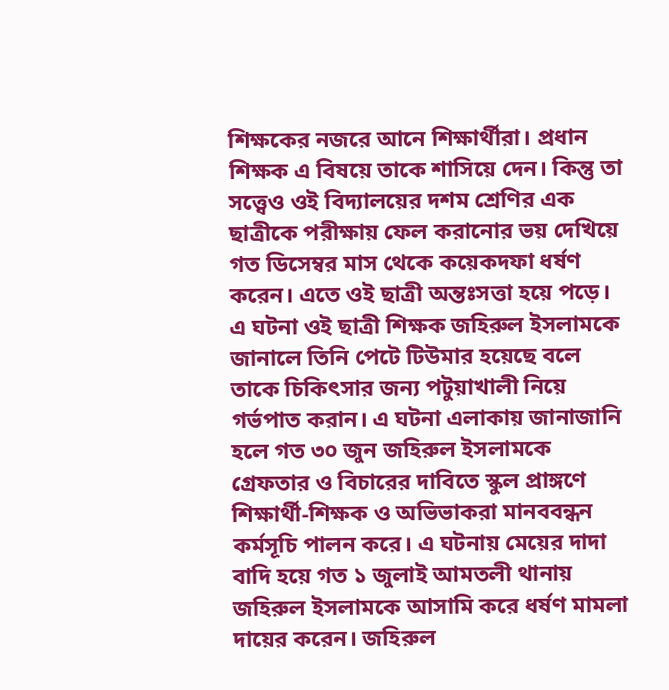শিক্ষকের নজরে আনে শিক্ষার্থীরা। প্রধান শিক্ষক এ বিষয়ে তাকে শাসিয়ে দেন। কিন্তু তা সত্ত্বেও ওই বিদ্যালয়ের দশম শ্রেণির এক ছাত্রীকে পরীক্ষায় ফেল করানোর ভয় দেখিয়ে গত ডিসেম্বর মাস থেকে কয়েকদফা ধর্ষণ করেন। এতে ওই ছাত্রী অন্তঃসত্তা হয়ে পড়ে।
এ ঘটনা ওই ছাত্রী শিক্ষক জহিরুল ইসলামকে জানালে তিনি পেটে টিউমার হয়েছে বলে তাকে চিকিৎসার জন্য পটুয়াখালী নিয়ে গর্ভপাত করান। এ ঘটনা এলাকায় জানাজানি হলে গত ৩০ জুন জহিরুল ইসলামকে গ্রেফতার ও বিচারের দাবিতে স্কুল প্রাঙ্গণে শিক্ষার্থী-শিক্ষক ও অভিভাকরা মানববন্ধন কর্মসূচি পালন করে। এ ঘটনায় মেয়ের দাদা বাদি হয়ে গত ১ জুলাই আমতলী থানায় জহিরুল ইসলামকে আসামি করে ধর্ষণ মামলা দায়ের করেন। জহিরুল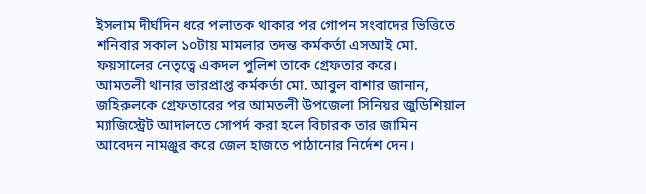ইসলাম দীর্ঘদিন ধরে পলাতক থাকার পর গোপন সংবাদের ভিত্তিতে শনিবার সকাল ১০টায় মামলার তদন্ত কর্মকর্তা এসআই মো. ফয়সালের নেতৃত্বে একদল পুলিশ তাকে গ্রেফতার করে।
আমতলী থানার ভারপ্রাপ্ত কর্মকর্তা মো. আবুল বাশার জানান, জহিরুলকে গ্রেফতারের পর আমতলী উপজেলা সিনিয়র জুডিশিয়াল ম্যাজিস্ট্রেট আদালতে সোপর্দ করা হলে বিচারক তার জামিন আবেদন নামঞ্জুর করে জেল হাজতে পাঠানোর নির্দেশ দেন।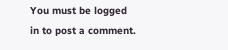You must be logged in to post a comment.